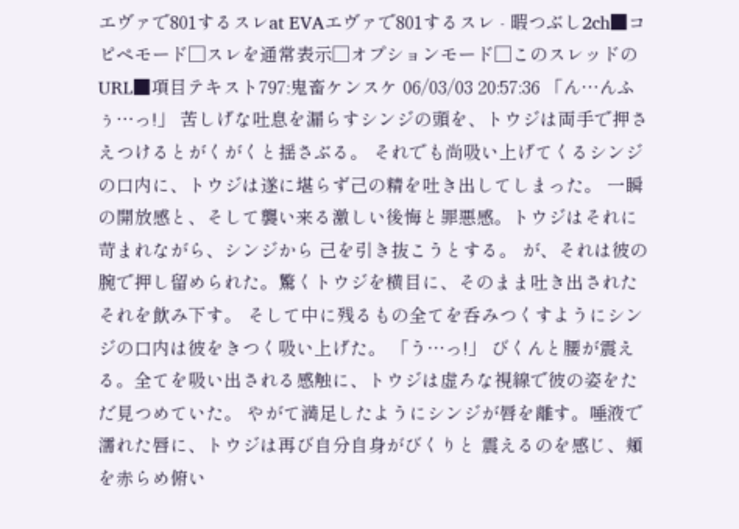エヴァで801するスレat EVAエヴァで801するスレ - 暇つぶし2ch■コピペモード□スレを通常表示□オプションモード□このスレッドのURL■項目テキスト797:鬼畜ケンスケ 06/03/03 20:57:36 「ん…んふぅ…っ!」 苦しげな吐息を漏らすシンジの頭を、トウジは両手で押さえつけるとがくがくと揺さぶる。 それでも尚吸い上げてくるシンジの口内に、トウジは遂に堪らず己の精を吐き出してしまった。 一瞬の開放感と、そして襲い来る激しい後悔と罪悪感。トウジはそれに苛まれながら、シンジから 己を引き抜こうとする。 が、それは彼の腕で押し留められた。驚くトウジを横目に、そのまま吐き出されたそれを飲み下す。 そして中に残るもの全てを呑みつくすようにシンジの口内は彼をきつく吸い上げた。 「う…っ!」 びくんと腰が震える。全てを吸い出される感触に、トウジは虚ろな視線で彼の姿をただ見つめていた。 やがて満足したようにシンジが唇を離す。唾液で濡れた唇に、トウジは再び自分自身がびくりと 震えるのを感じ、頬を赤らめ俯い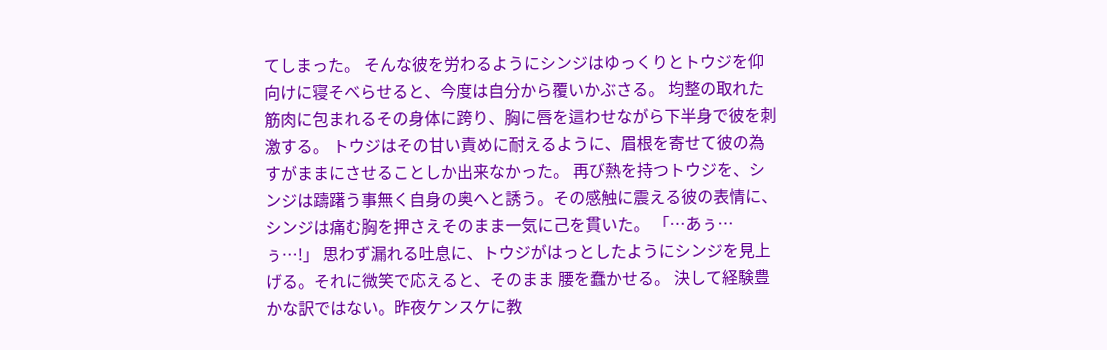てしまった。 そんな彼を労わるようにシンジはゆっくりとトウジを仰向けに寝そべらせると、今度は自分から覆いかぶさる。 均整の取れた筋肉に包まれるその身体に跨り、胸に唇を這わせながら下半身で彼を刺激する。 トウジはその甘い責めに耐えるように、眉根を寄せて彼の為すがままにさせることしか出来なかった。 再び熱を持つトウジを、シンジは躊躇う事無く自身の奥へと誘う。その感触に震える彼の表情に、 シンジは痛む胸を押さえそのまま一気に己を貫いた。 「…あぅ…ぅ…!」 思わず漏れる吐息に、トウジがはっとしたようにシンジを見上げる。それに微笑で応えると、そのまま 腰を蠢かせる。 決して経験豊かな訳ではない。昨夜ケンスケに教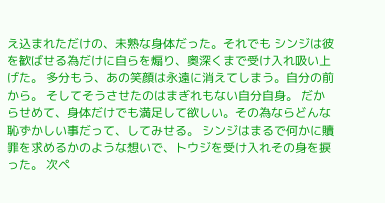え込まれただけの、未熟な身体だった。それでも シンジは彼を歓ばせる為だけに自らを煽り、奥深くまで受け入れ吸い上げた。 多分もう、あの笑顔は永遠に消えてしまう。自分の前から。 そしてそうさせたのはまぎれもない自分自身。 だからせめて、身体だけでも満足して欲しい。その為ならどんな恥ずかしい事だって、してみせる。 シンジはまるで何かに贖罪を求めるかのような想いで、トウジを受け入れその身を捩った。 次ペ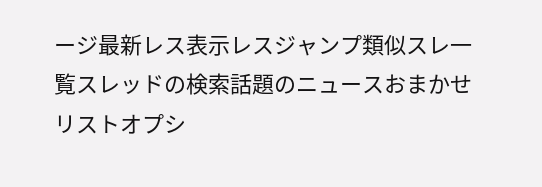ージ最新レス表示レスジャンプ類似スレ一覧スレッドの検索話題のニュースおまかせリストオプシ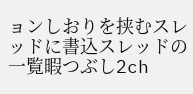ョンしおりを挟むスレッドに書込スレッドの一覧暇つぶし2ch